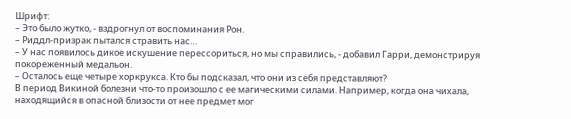Шрифт:
– Это было жутко, - вздрогнул от воспоминания Рон.
– Риддл-призрак пытался стравить нас…
– У нас появилось дикое искушение перессориться, но мы справились, - добавил Гарри, демонстрируя покореженный медальон.
– Осталось еще четыре хоркрукса. Кто бы подсказал, что они из себя представляют?
В период Викиной болезни что-то произошло с ее магическими силами. Например, когда она чихала, находящийся в опасной близости от нее предмет мог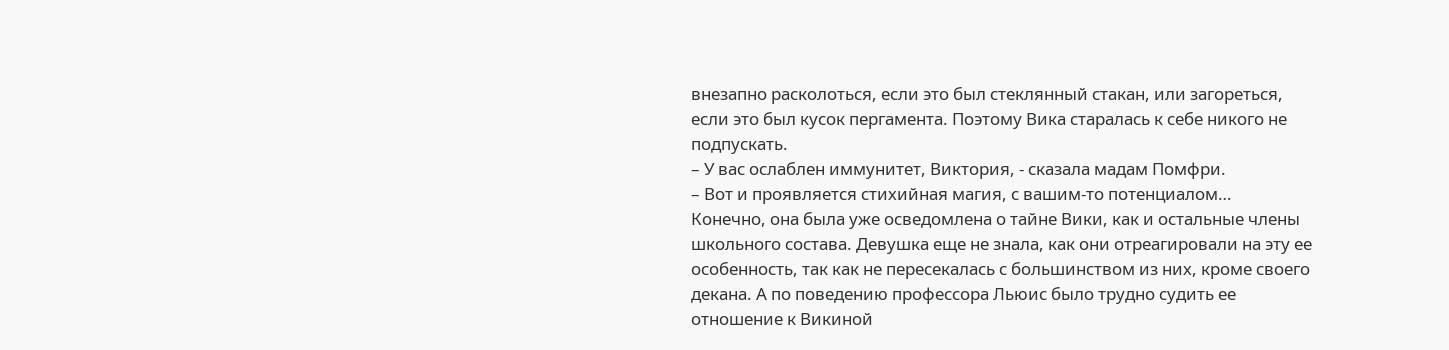внезапно расколоться, если это был стеклянный стакан, или загореться, если это был кусок пергамента. Поэтому Вика старалась к себе никого не подпускать.
– У вас ослаблен иммунитет, Виктория, - сказала мадам Помфри.
– Вот и проявляется стихийная магия, с вашим-то потенциалом…
Конечно, она была уже осведомлена о тайне Вики, как и остальные члены школьного состава. Девушка еще не знала, как они отреагировали на эту ее особенность, так как не пересекалась с большинством из них, кроме своего декана. А по поведению профессора Льюис было трудно судить ее отношение к Викиной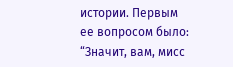истории. Первым ее вопросом было: “Значит, вам, мисс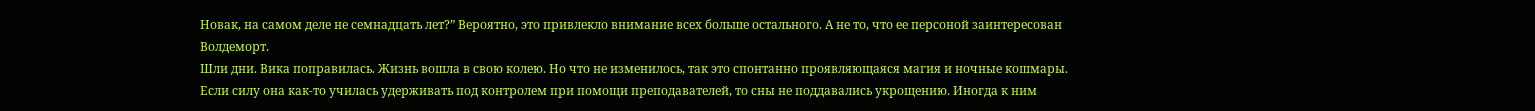Новак, на самом деле не семнадцать лет?” Вероятно, это привлекло внимание всех больше остального. А не то, что ее персоной заинтересован Волдеморт.
Шли дни. Вика поправилась. Жизнь вошла в свою колею. Но что не изменилось, так это спонтанно проявляющаяся магия и ночные кошмары. Если силу она как-то училась удерживать под контролем при помощи преподавателей, то сны не поддавались укрощению. Иногда к ним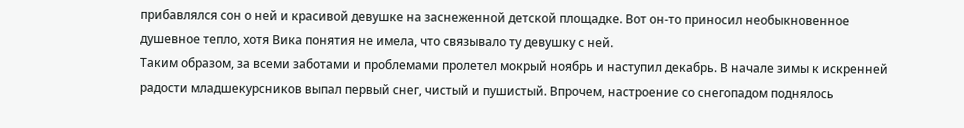прибавлялся сон о ней и красивой девушке на заснеженной детской площадке. Вот он-то приносил необыкновенное душевное тепло, хотя Вика понятия не имела, что связывало ту девушку с ней.
Таким образом, за всеми заботами и проблемами пролетел мокрый ноябрь и наступил декабрь. В начале зимы к искренней радости младшекурсников выпал первый снег, чистый и пушистый. Впрочем, настроение со снегопадом поднялось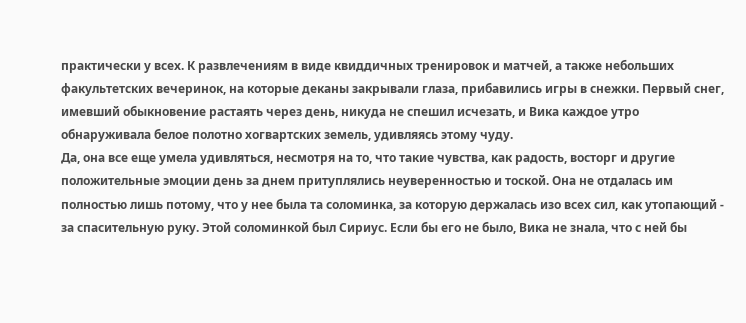практически у всех. К развлечениям в виде квиддичных тренировок и матчей, а также небольших факультетских вечеринок, на которые деканы закрывали глаза, прибавились игры в снежки. Первый снег, имевший обыкновение растаять через день, никуда не спешил исчезать, и Вика каждое утро обнаруживала белое полотно хогвартских земель, удивляясь этому чуду.
Да, она все еще умела удивляться, несмотря на то, что такие чувства, как радость, восторг и другие положительные эмоции день за днем притуплялись неуверенностью и тоской. Она не отдалась им полностью лишь потому, что у нее была та соломинка, за которую держалась изо всех сил, как утопающий - за спасительную руку. Этой соломинкой был Сириус. Если бы его не было, Вика не знала, что с ней бы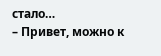стало…
– Привет, можно к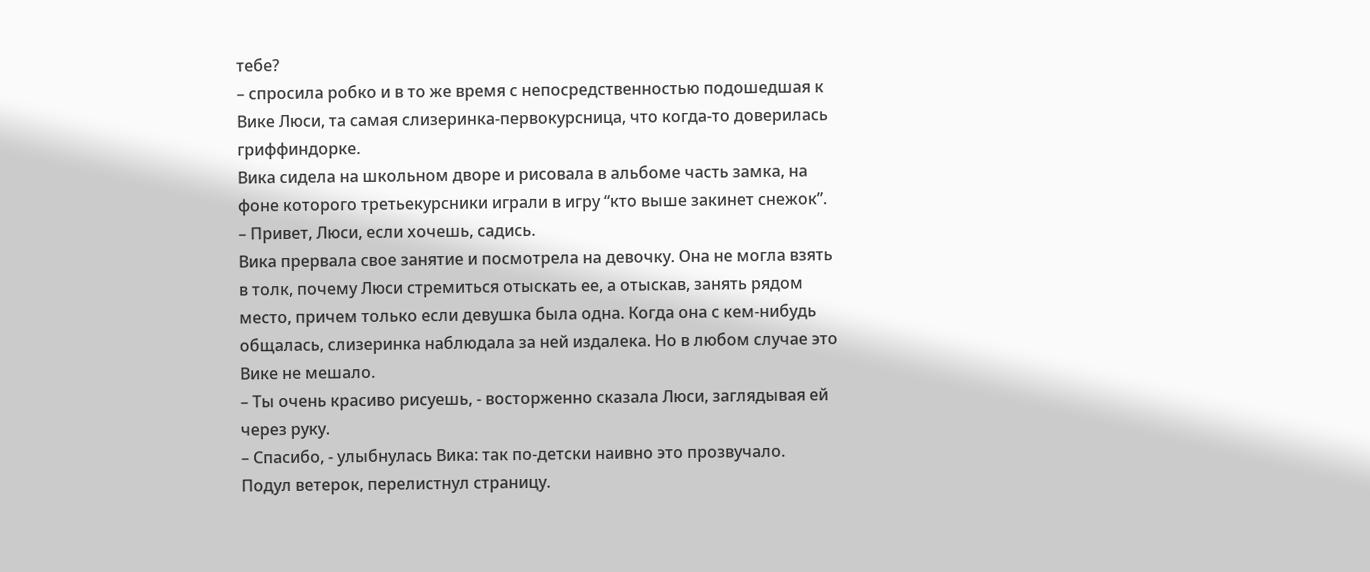тебе?
– спросила робко и в то же время с непосредственностью подошедшая к Вике Люси, та самая слизеринка-первокурсница, что когда-то доверилась гриффиндорке.
Вика сидела на школьном дворе и рисовала в альбоме часть замка, на фоне которого третьекурсники играли в игру “кто выше закинет снежок”.
– Привет, Люси, если хочешь, садись.
Вика прервала свое занятие и посмотрела на девочку. Она не могла взять в толк, почему Люси стремиться отыскать ее, а отыскав, занять рядом место, причем только если девушка была одна. Когда она с кем-нибудь общалась, слизеринка наблюдала за ней издалека. Но в любом случае это Вике не мешало.
– Ты очень красиво рисуешь, - восторженно сказала Люси, заглядывая ей через руку.
– Спасибо, - улыбнулась Вика: так по-детски наивно это прозвучало.
Подул ветерок, перелистнул страницу.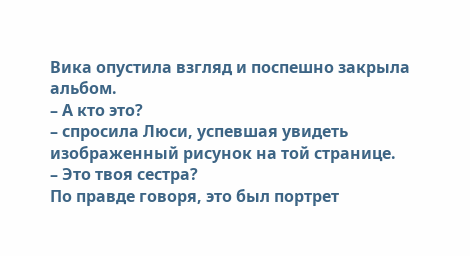Вика опустила взгляд и поспешно закрыла альбом.
– А кто это?
– спросила Люси, успевшая увидеть изображенный рисунок на той странице.
– Это твоя сестра?
По правде говоря, это был портрет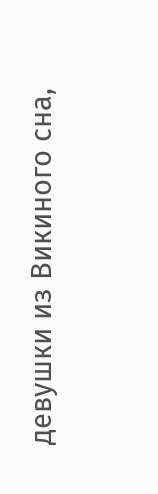девушки из Викиного сна,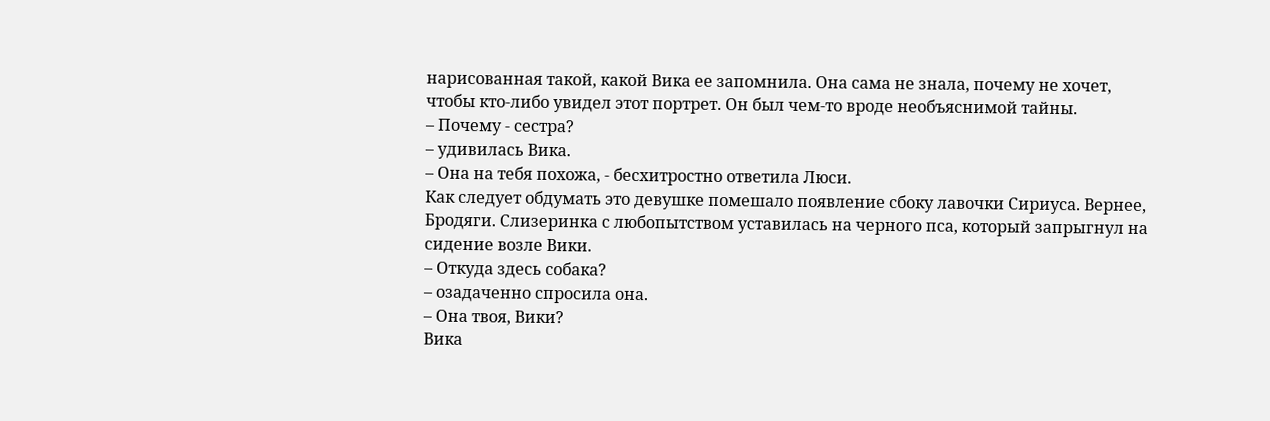нарисованная такой, какой Вика ее запомнила. Она сама не знала, почему не хочет, чтобы кто-либо увидел этот портрет. Он был чем-то вроде необъяснимой тайны.
– Почему - сестра?
– удивилась Вика.
– Она на тебя похожа, - бесхитростно ответила Люси.
Как следует обдумать это девушке помешало появление сбоку лавочки Сириуса. Вернее, Бродяги. Слизеринка с любопытством уставилась на черного пса, который запрыгнул на сидение возле Вики.
– Откуда здесь собака?
– озадаченно спросила она.
– Она твоя, Вики?
Вика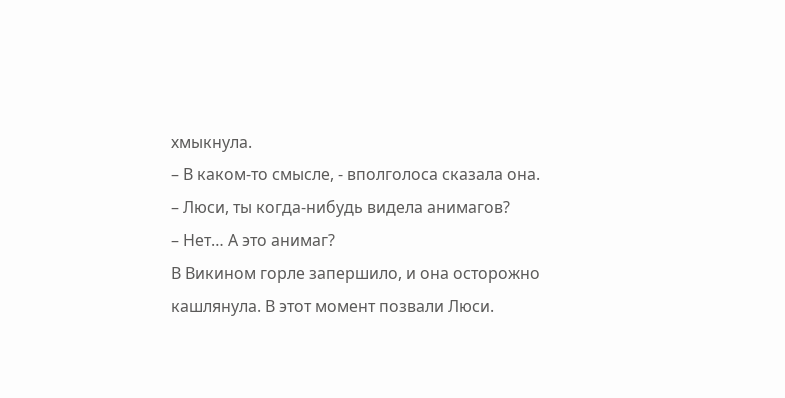хмыкнула.
– В каком-то смысле, - вполголоса сказала она.
– Люси, ты когда-нибудь видела анимагов?
– Нет… А это анимаг?
В Викином горле запершило, и она осторожно кашлянула. В этот момент позвали Люси.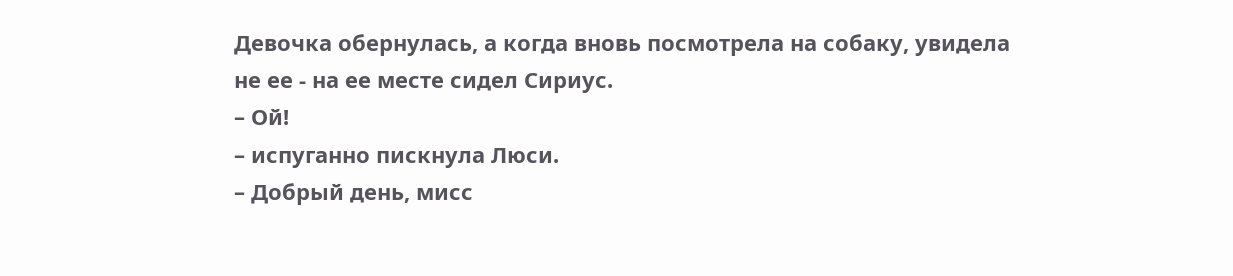Девочка обернулась, а когда вновь посмотрела на собаку, увидела не ее - на ее месте сидел Сириус.
– Ой!
– испуганно пискнула Люси.
– Добрый день, мисс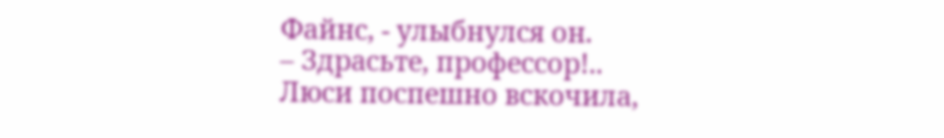Файнс, - улыбнулся он.
– Здрасьте, профессор!..
Люси поспешно вскочила,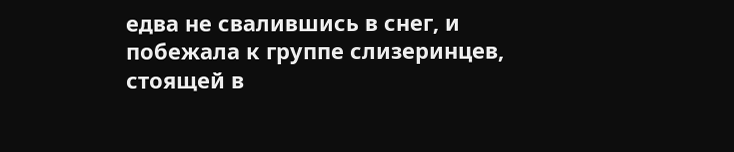едва не свалившись в снег, и побежала к группе слизеринцев, стоящей в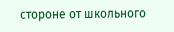стороне от школьного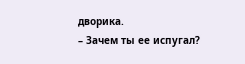дворика.
– Зачем ты ее испугал?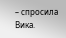– спросила Вика.